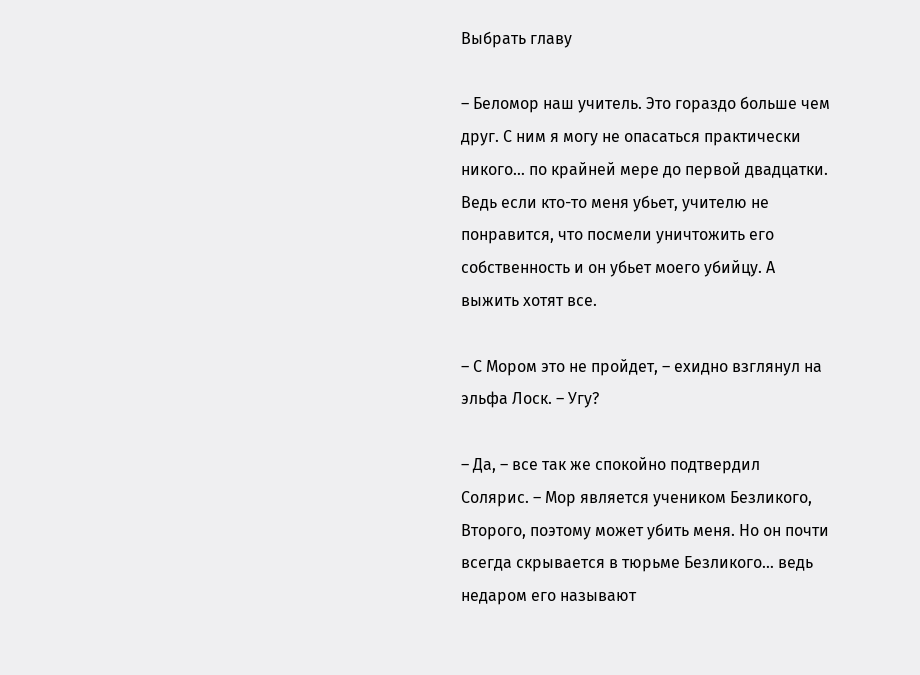Выбрать главу

– Беломор наш учитель. Это гораздо больше чем друг. С ним я могу не опасаться практически никого… по крайней мере до первой двадцатки. Ведь если кто-то меня убьет, учителю не понравится, что посмели уничтожить его собственность и он убьет моего убийцу. А выжить хотят все.

– С Мором это не пройдет, – ехидно взглянул на эльфа Лоск. – Угу?

– Да, – все так же спокойно подтвердил Солярис. – Мор является учеником Безликого, Второго, поэтому может убить меня. Но он почти всегда скрывается в тюрьме Безликого… ведь недаром его называют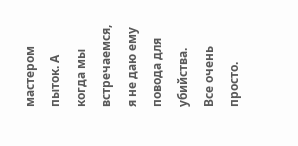мастером пыток. А когда мы встречаемся, я не даю ему повода для убийства. Все очень просто.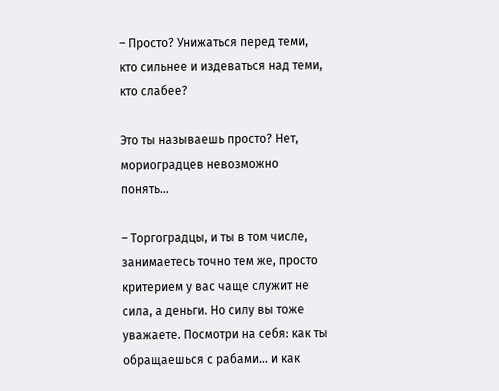– Просто? Унижаться перед теми, кто сильнее и издеваться над теми, кто слабее?

Это ты называешь просто? Нет, мориоградцев невозможно понять…

– Торгоградцы, и ты в том числе, занимаетесь точно тем же, просто критерием у вас чаще служит не сила, а деньги. Но силу вы тоже уважаете. Посмотри на себя: как ты обращаешься с рабами… и как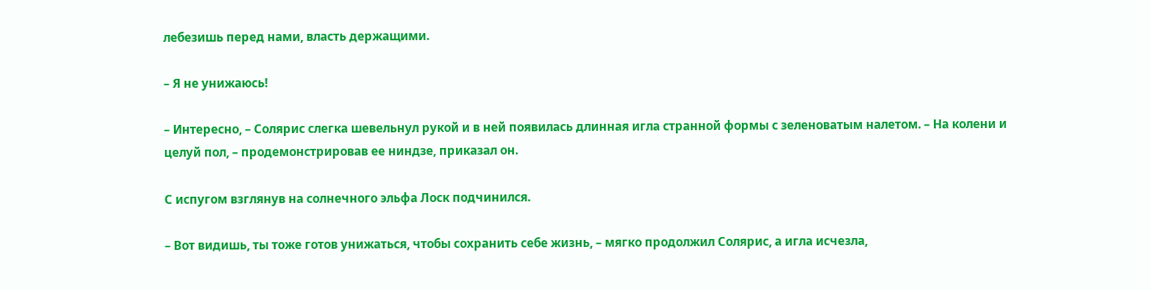лебезишь перед нами, власть держащими.

– Я не унижаюсь!

– Интересно, – Солярис слегка шевельнул рукой и в ней появилась длинная игла странной формы с зеленоватым налетом. – На колени и целуй пол, – продемонстрировав ее ниндзе, приказал он.

С испугом взглянув на солнечного эльфа Лоск подчинился.

– Вот видишь, ты тоже готов унижаться, чтобы сохранить себе жизнь, – мягко продолжил Солярис, а игла исчезла,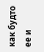как будто ее и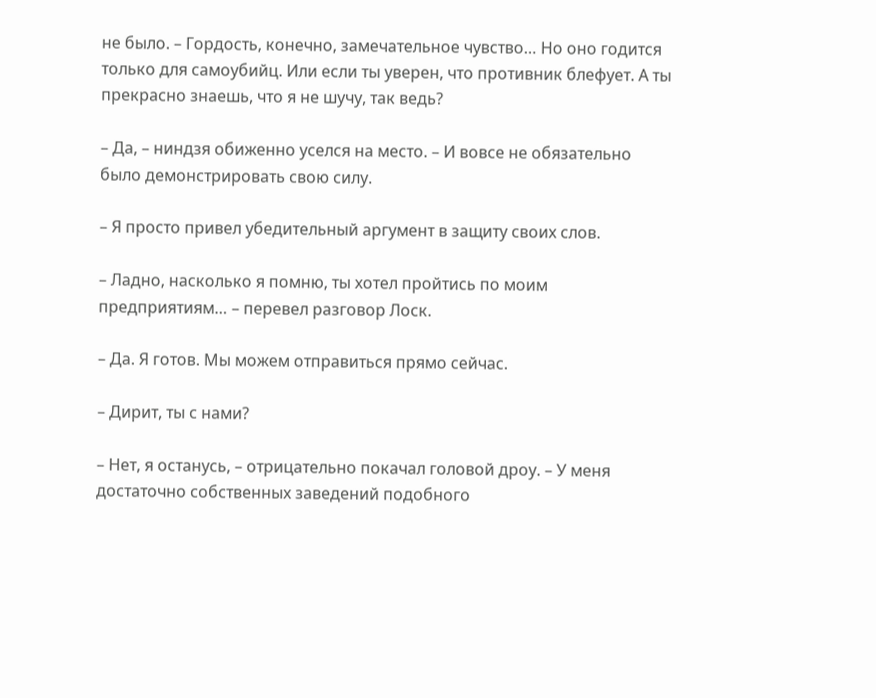не было. – Гордость, конечно, замечательное чувство… Но оно годится только для самоубийц. Или если ты уверен, что противник блефует. А ты прекрасно знаешь, что я не шучу, так ведь?

– Да, – ниндзя обиженно уселся на место. – И вовсе не обязательно было демонстрировать свою силу.

– Я просто привел убедительный аргумент в защиту своих слов.

– Ладно, насколько я помню, ты хотел пройтись по моим предприятиям… – перевел разговор Лоск.

– Да. Я готов. Мы можем отправиться прямо сейчас.

– Дирит, ты с нами?

– Нет, я останусь, – отрицательно покачал головой дроу. – У меня достаточно собственных заведений подобного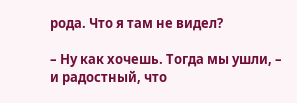рода. Что я там не видел?

– Ну как хочешь. Тогда мы ушли, – и радостный, что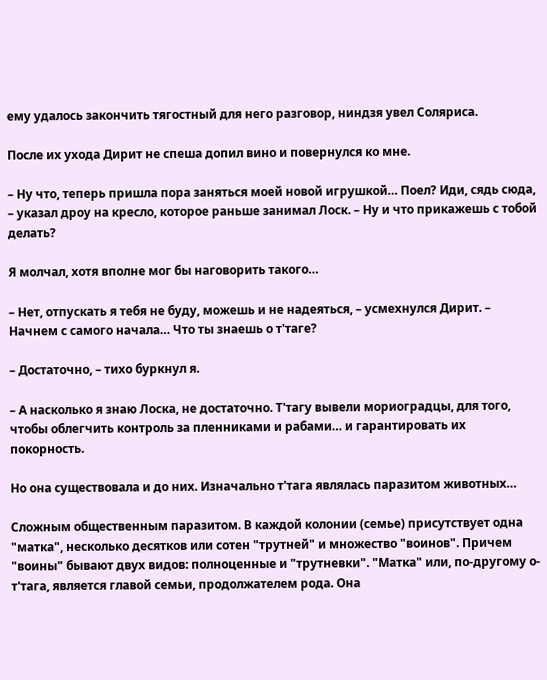ему удалось закончить тягостный для него разговор, ниндзя увел Соляриса.

После их ухода Дирит не спеша допил вино и повернулся ко мне.

– Ну что, теперь пришла пора заняться моей новой игрушкой… Поел? Иди, сядь сюда, – указал дроу на кресло, которое раньше занимал Лоск. – Ну и что прикажешь с тобой делать?

Я молчал, хотя вполне мог бы наговорить такого…

– Нет, отпускать я тебя не буду, можешь и не надеяться, – усмехнулся Дирит. – Начнем с самого начала… Что ты знаешь о т'таге?

– Достаточно, – тихо буркнул я.

– А насколько я знаю Лоска, не достаточно. Т'тагу вывели мориоградцы, для того, чтобы облегчить контроль за пленниками и рабами… и гарантировать их покорность.

Но она существовала и до них. Изначально т'тага являлась паразитом животных…

Сложным общественным паразитом. В каждой колонии (семье) присутствует одна "матка", несколько десятков или сотен "трутней" и множество "воинов". Причем "воины" бывают двух видов: полноценные и "трутневки". "Матка" или, по-другому о-т'тага, является главой семьи, продолжателем рода. Она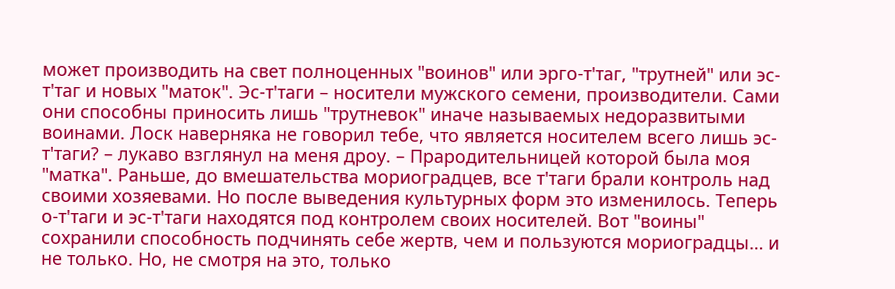может производить на свет полноценных "воинов" или эрго-т'таг, "трутней" или эс-т'таг и новых "маток". Эс-т'таги – носители мужского семени, производители. Сами они способны приносить лишь "трутневок" иначе называемых недоразвитыми воинами. Лоск наверняка не говорил тебе, что является носителем всего лишь эс-т'таги? – лукаво взглянул на меня дроу. – Прародительницей которой была моя "матка". Раньше, до вмешательства мориоградцев, все т'таги брали контроль над своими хозяевами. Но после выведения культурных форм это изменилось. Теперь о-т'таги и эс-т'таги находятся под контролем своих носителей. Вот "воины" сохранили способность подчинять себе жертв, чем и пользуются мориоградцы… и не только. Но, не смотря на это, только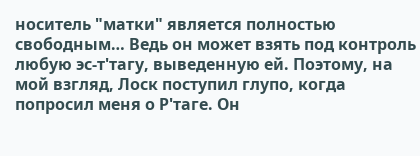носитель "матки" является полностью свободным… Ведь он может взять под контроль любую эс-т'тагу, выведенную ей. Поэтому, на мой взгляд, Лоск поступил глупо, когда попросил меня о Р'таге. Он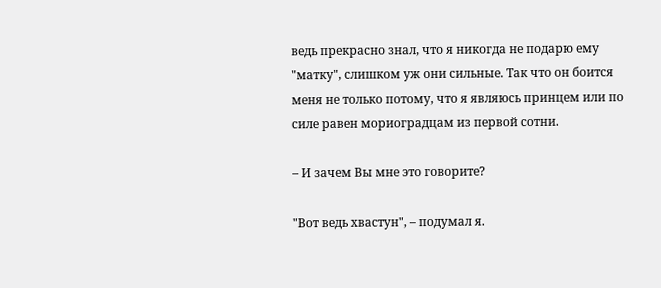ведь прекрасно знал, что я никогда не подарю ему "матку", слишком уж они сильные. Так что он боится меня не только потому, что я являюсь принцем или по силе равен мориоградцам из первой сотни.

– И зачем Вы мне это говорите?

"Вот ведь хвастун", – подумал я.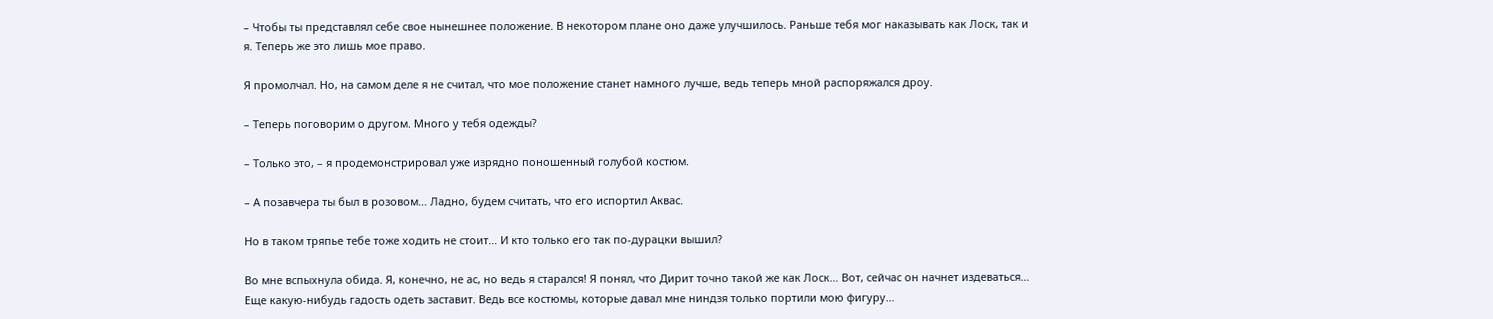– Чтобы ты представлял себе свое нынешнее положение. В некотором плане оно даже улучшилось. Раньше тебя мог наказывать как Лоск, так и я. Теперь же это лишь мое право.

Я промолчал. Но, на самом деле я не считал, что мое положение станет намного лучше, ведь теперь мной распоряжался дроу.

– Теперь поговорим о другом. Много у тебя одежды?

– Только это, – я продемонстрировал уже изрядно поношенный голубой костюм.

– А позавчера ты был в розовом… Ладно, будем считать, что его испортил Аквас.

Но в таком тряпье тебе тоже ходить не стоит… И кто только его так по-дурацки вышил?

Во мне вспыхнула обида. Я, конечно, не ас, но ведь я старался! Я понял, что Дирит точно такой же как Лоск… Вот, сейчас он начнет издеваться… Еще какую-нибудь гадость одеть заставит. Ведь все костюмы, которые давал мне ниндзя только портили мою фигуру…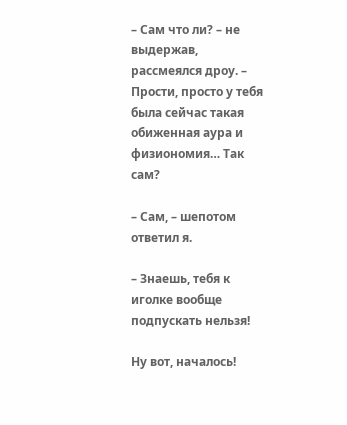– Сам что ли? – не выдержав, рассмеялся дроу. – Прости, просто у тебя была сейчас такая обиженная аура и физиономия… Так сам?

– Сам, – шепотом ответил я.

– Знаешь, тебя к иголке вообще подпускать нельзя!

Ну вот, началось!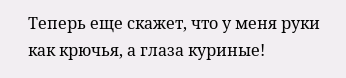Теперь еще скажет, что у меня руки как крючья, а глаза куриные!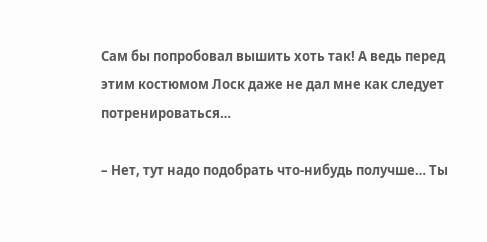Сам бы попробовал вышить хоть так! А ведь перед этим костюмом Лоск даже не дал мне как следует потренироваться…

– Нет, тут надо подобрать что-нибудь получше… Ты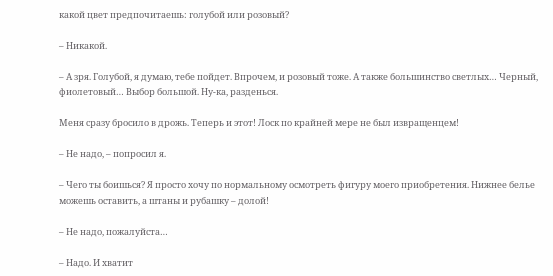какой цвет предпочитаешь: голубой или розовый?

– Никакой.

– А зря. Голубой, я думаю, тебе пойдет. Впрочем, и розовый тоже. А также большинство светлых… Черный, фиолетовый… Выбор большой. Ну-ка, разденься.

Меня сразу бросило в дрожь. Теперь и этот! Лоск по крайней мере не был извращенцем!

– Не надо, – попросил я.

– Чего ты боишься? Я просто хочу по нормальному осмотреть фигуру моего приобретения. Нижнее белье можешь оставить, а штаны и рубашку – долой!

– Не надо, пожалуйста…

– Надо. И хватит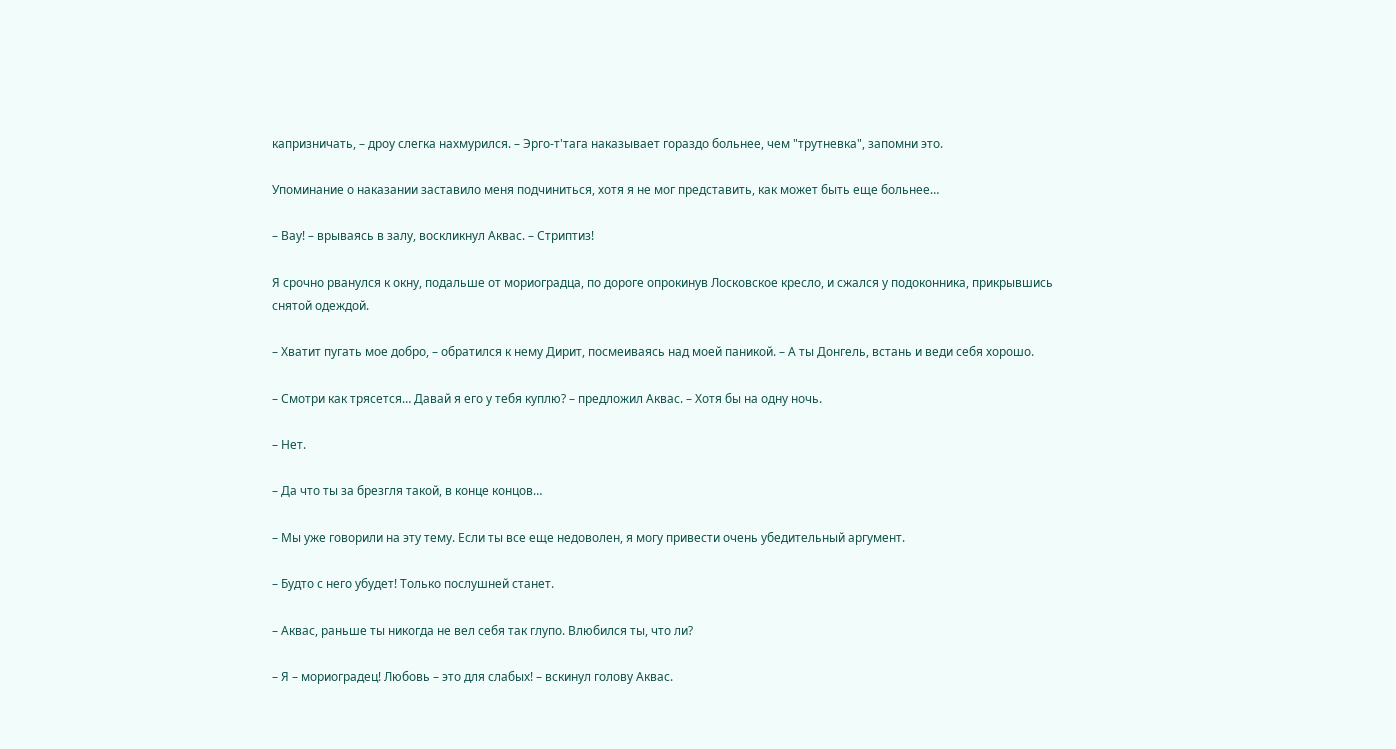капризничать, – дроу слегка нахмурился. – Эрго-т'тага наказывает гораздо больнее, чем "трутневка", запомни это.

Упоминание о наказании заставило меня подчиниться, хотя я не мог представить, как может быть еще больнее…

– Вау! – врываясь в залу, воскликнул Аквас. – Стриптиз!

Я срочно рванулся к окну, подальше от мориоградца, по дороге опрокинув Лосковское кресло, и сжался у подоконника, прикрывшись снятой одеждой.

– Хватит пугать мое добро, – обратился к нему Дирит, посмеиваясь над моей паникой. – А ты Донгель, встань и веди себя хорошо.

– Смотри как трясется… Давай я его у тебя куплю? – предложил Аквас. – Хотя бы на одну ночь.

– Нет.

– Да что ты за брезгля такой, в конце концов…

– Мы уже говорили на эту тему. Если ты все еще недоволен, я могу привести очень убедительный аргумент.

– Будто с него убудет! Только послушней станет.

– Аквас, раньше ты никогда не вел себя так глупо. Влюбился ты, что ли?

– Я – мориоградец! Любовь – это для слабых! – вскинул голову Аквас.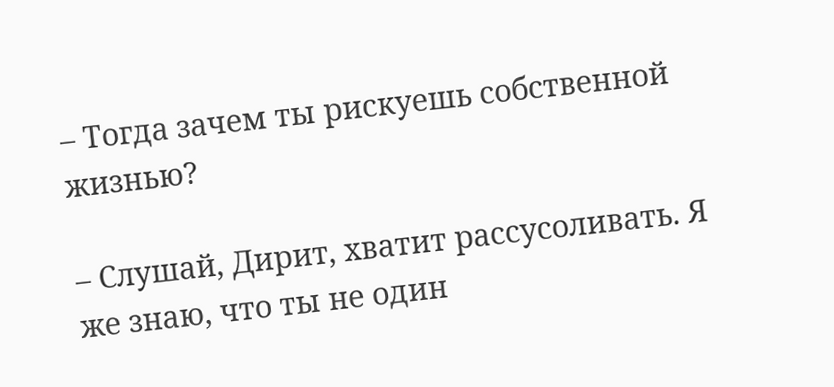– Тогда зачем ты рискуешь собственной жизнью?

– Слушай, Дирит, хватит рассусоливать. Я же знаю, что ты не один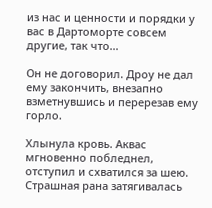из нас и ценности и порядки у вас в Дартоморте совсем другие, так что…

Он не договорил. Дроу не дал ему закончить, внезапно взметнувшись и перерезав ему горло.

Хлынула кровь. Аквас мгновенно побледнел, отступил и схватился за шею. Страшная рана затягивалась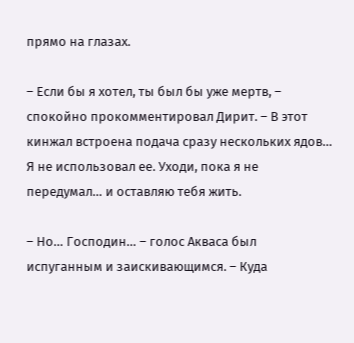прямо на глазах.

– Если бы я хотел, ты был бы уже мертв, – спокойно прокомментировал Дирит. – В этот кинжал встроена подача сразу нескольких ядов… Я не использовал ее. Уходи, пока я не передумал… и оставляю тебя жить.

– Но… Господин… – голос Акваса был испуганным и заискивающимся. – Куда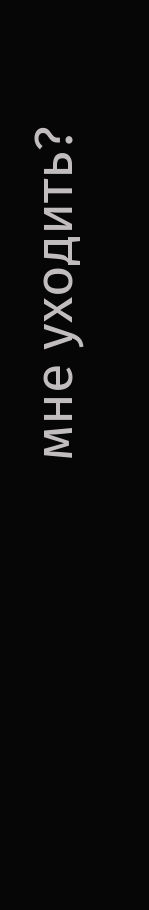мне уходить?